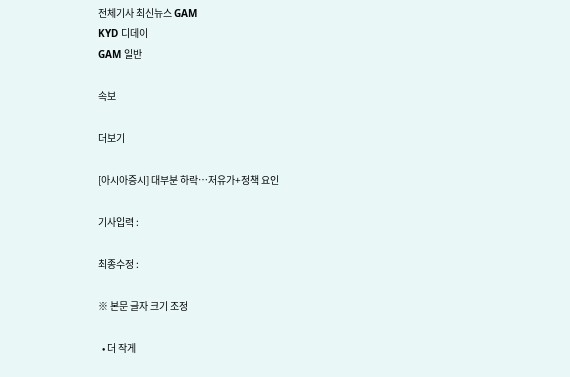전체기사 최신뉴스 GAM
KYD 디데이
GAM 일반

속보

더보기

[아시아증시] 대부분 하락…저유가+정책 요인

기사입력 :

최종수정 :

※ 본문 글자 크기 조정

  • 더 작게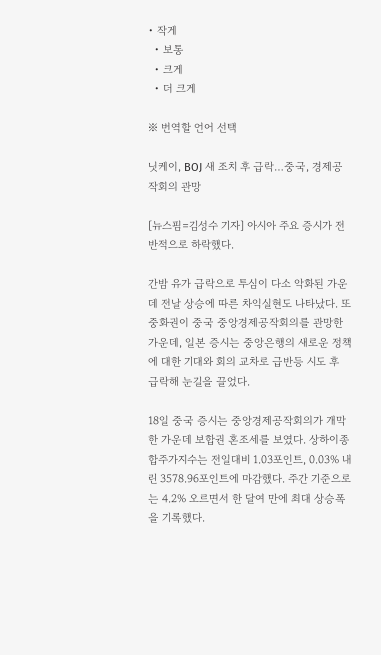• 작게
  • 보통
  • 크게
  • 더 크게

※ 번역할 언어 선택

닛케이, BOJ 새 조치 후 급락…중국, 경제공작회의 관망

[뉴스핌=김성수 기자] 아시아 주요 증시가 전반적으로 하락했다.

간밤 유가 급락으로 투심이 다소 악화된 가운데 전날 상승에 따른 차익실현도 나타났다. 또 중화권이 중국 중앙경제공작회의를 관망한 가운데, 일본 증시는 중앙은행의 새로운 정책에 대한 기대와 회의 교차로 급반등 시도 후 급락해 눈길을 끌었다.

18일 중국 증시는 중앙경제공작회의가 개막한 가운데 보합권 혼조세를 보였다. 상하이종합주가지수는 전일대비 1.03포인트, 0.03% 내린 3578.96포인트에 마감했다. 주간 기준으로는 4.2% 오르면서 한 달여 만에 최대 상승폭을 기록했다.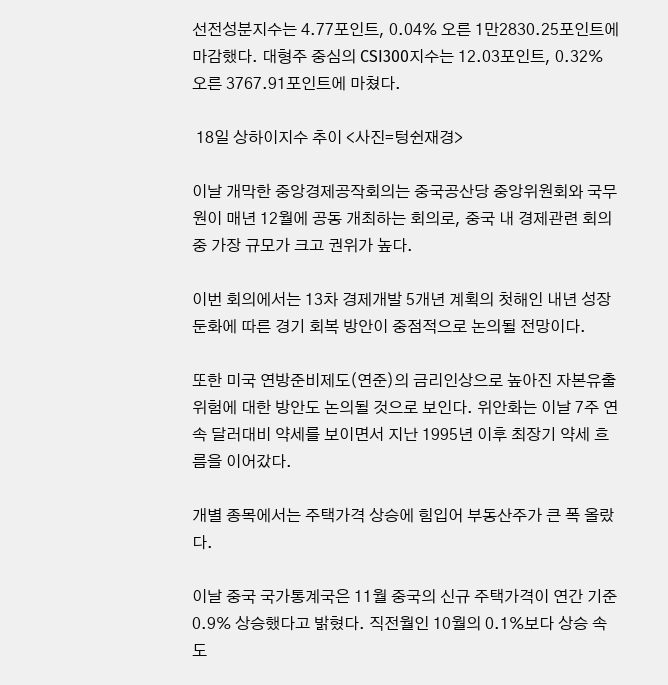선전성분지수는 4.77포인트, 0.04% 오른 1만2830.25포인트에 마감했다. 대형주 중심의 CSI300지수는 12.03포인트, 0.32% 오른 3767.91포인트에 마쳤다.

 18일 상하이지수 추이 <사진=텅쉰재경>

이날 개막한 중앙경제공작회의는 중국공산당 중앙위원회와 국무원이 매년 12월에 공동 개최하는 회의로, 중국 내 경제관련 회의 중 가장 규모가 크고 권위가 높다.

이번 회의에서는 13차 경제개발 5개년 계획의 첫해인 내년 성장둔화에 따른 경기 회복 방안이 중점적으로 논의될 전망이다.

또한 미국 연방준비제도(연준)의 금리인상으로 높아진 자본유출 위험에 대한 방안도 논의될 것으로 보인다. 위안화는 이날 7주 연속 달러대비 약세를 보이면서 지난 1995년 이후 최장기 약세 흐름을 이어갔다.

개별 종목에서는 주택가격 상승에 힘입어 부동산주가 큰 폭 올랐다.

이날 중국 국가통계국은 11월 중국의 신규 주택가격이 연간 기준 0.9% 상승했다고 밝혔다. 직전월인 10월의 0.1%보다 상승 속도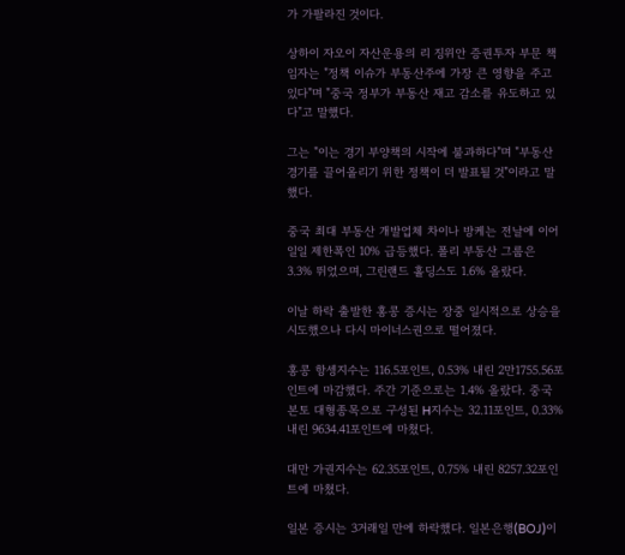가 가팔라진 것이다.

상하이 자오이 자산운용의 리 징위안 증권투자 부문 책임자는 "정책 이슈가 부동산주에 가장 큰 영향을 주고 있다"며 "중국 정부가 부동산 재고 감소를 유도하고 있다"고 말했다.

그는 "이는 경기 부양책의 시작에 불과하다"며 "부동산 경기를 끌어올리기 위한 정책이 더 발표될 것"이라고 말했다.

중국 최대 부동산 개발업체 차이나 방케는 전날에 이어 일일 제한폭인 10% 급등했다. 폴리 부동산 그룹은 3.3% 뛰었으며, 그린랜드 홀딩스도 1.6% 올랐다.

이날 하락 출발한 홍콩 증시는 장중 일시적으로 상승을 시도했으나 다시 마이너스권으로 떨어졌다.

홍콩 항셍지수는 116.5포인트, 0.53% 내린 2만1755.56포인트에 마감했다. 주간 기준으로는 1.4% 올랐다. 중국 본토 대형종목으로 구성된 H지수는 32.11포인트, 0.33% 내린 9634.41포인트에 마쳤다.

대만 가권지수는 62.35포인트, 0.75% 내린 8257.32포인트에 마쳤다.

일본 증시는 3거래일 만에 하락했다. 일본은행(BOJ)이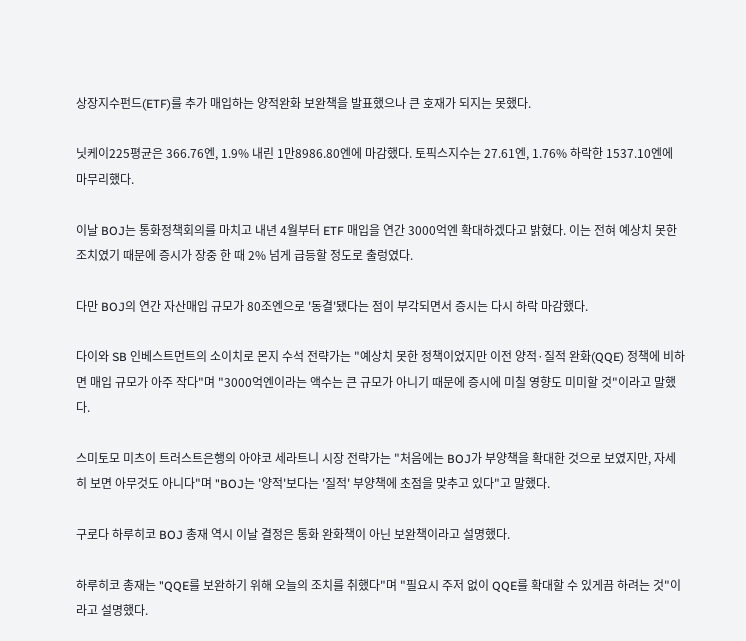상장지수펀드(ETF)를 추가 매입하는 양적완화 보완책을 발표했으나 큰 호재가 되지는 못했다.

닛케이225평균은 366.76엔, 1.9% 내린 1만8986.80엔에 마감했다. 토픽스지수는 27.61엔, 1.76% 하락한 1537.10엔에 마무리했다.

이날 BOJ는 통화정책회의를 마치고 내년 4월부터 ETF 매입을 연간 3000억엔 확대하겠다고 밝혔다. 이는 전혀 예상치 못한 조치였기 때문에 증시가 장중 한 때 2% 넘게 급등할 정도로 출렁였다.

다만 BOJ의 연간 자산매입 규모가 80조엔으로 '동결'됐다는 점이 부각되면서 증시는 다시 하락 마감했다.

다이와 SB 인베스트먼트의 소이치로 몬지 수석 전략가는 "예상치 못한 정책이었지만 이전 양적·질적 완화(QQE) 정책에 비하면 매입 규모가 아주 작다"며 "3000억엔이라는 액수는 큰 규모가 아니기 때문에 증시에 미칠 영향도 미미할 것"이라고 말했다.

스미토모 미츠이 트러스트은행의 아야코 세라트니 시장 전략가는 "처음에는 BOJ가 부양책을 확대한 것으로 보였지만, 자세히 보면 아무것도 아니다"며 "BOJ는 '양적'보다는 '질적' 부양책에 초점을 맞추고 있다"고 말했다.

구로다 하루히코 BOJ 총재 역시 이날 결정은 통화 완화책이 아닌 보완책이라고 설명했다.

하루히코 총재는 "QQE를 보완하기 위해 오늘의 조치를 취했다"며 "필요시 주저 없이 QQE를 확대할 수 있게끔 하려는 것"이라고 설명했다.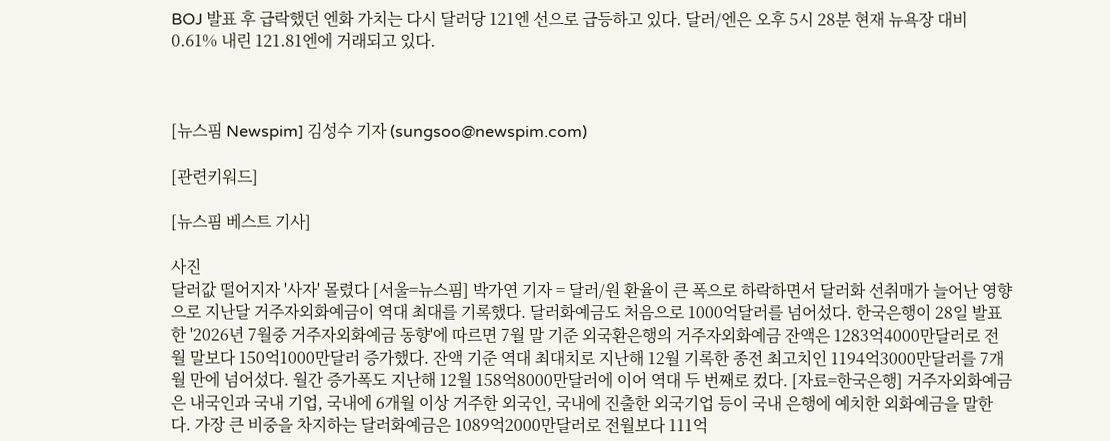BOJ 발표 후 급락했던 엔화 가치는 다시 달러당 121엔 선으로 급등하고 있다. 달러/엔은 오후 5시 28분 현재 뉴욕장 대비 0.61% 내린 121.81엔에 거래되고 있다.



[뉴스핌 Newspim] 김성수 기자 (sungsoo@newspim.com)

[관련키워드]

[뉴스핌 베스트 기사]

사진
달러값 떨어지자 '사자' 몰렸다 [서울=뉴스핌] 박가연 기자 = 달러/원 환율이 큰 폭으로 하락하면서 달러화 선취매가 늘어난 영향으로 지난달 거주자외화예금이 역대 최대를 기록했다. 달러화예금도 처음으로 1000억달러를 넘어섰다. 한국은행이 28일 발표한 '2026년 7월중 거주자외화예금 동향'에 따르면 7월 말 기준 외국환은행의 거주자외화예금 잔액은 1283억4000만달러로 전월 말보다 150억1000만달러 증가했다. 잔액 기준 역대 최대치로 지난해 12월 기록한 종전 최고치인 1194억3000만달러를 7개월 만에 넘어섰다. 월간 증가폭도 지난해 12월 158억8000만달러에 이어 역대 두 번째로 컸다. [자료=한국은행] 거주자외화예금은 내국인과 국내 기업, 국내에 6개월 이상 거주한 외국인, 국내에 진출한 외국기업 등이 국내 은행에 예치한 외화예금을 말한다. 가장 큰 비중을 차지하는 달러화예금은 1089억2000만달러로 전월보다 111억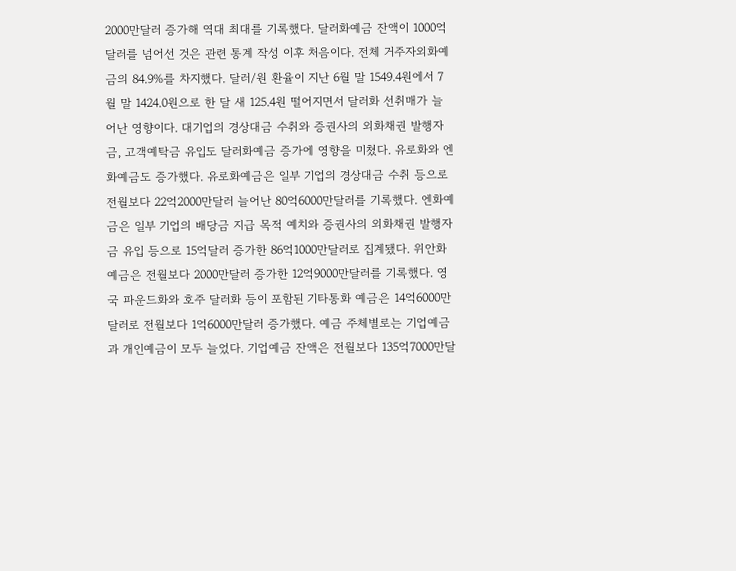2000만달러 증가해 역대 최대를 기록했다. 달러화예금 잔액이 1000억달러를 넘어선 것은 관련 통계 작성 이후 처음이다. 전체 거주자외화예금의 84.9%를 차지했다. 달러/원 환율이 지난 6월 말 1549.4원에서 7월 말 1424.0원으로 한 달 새 125.4원 떨어지면서 달러화 선취매가 늘어난 영향이다. 대기업의 경상대금 수취와 증권사의 외화채권 발행자금, 고객예탁금 유입도 달러화예금 증가에 영향을 미쳤다. 유로화와 엔화예금도 증가했다. 유로화예금은 일부 기업의 경상대금 수취 등으로 전월보다 22억2000만달러 늘어난 80억6000만달러를 기록했다. 엔화예금은 일부 기업의 배당금 지급 목적 예치와 증권사의 외화채권 발행자금 유입 등으로 15억달러 증가한 86억1000만달러로 집계됐다. 위안화예금은 전월보다 2000만달러 증가한 12억9000만달러를 기록했다. 영국 파운드화와 호주 달러화 등이 포함된 기타통화 예금은 14억6000만달러로 전월보다 1억6000만달러 증가했다. 예금 주체별로는 기업예금과 개인예금이 모두 늘었다. 기업예금 잔액은 전월보다 135억7000만달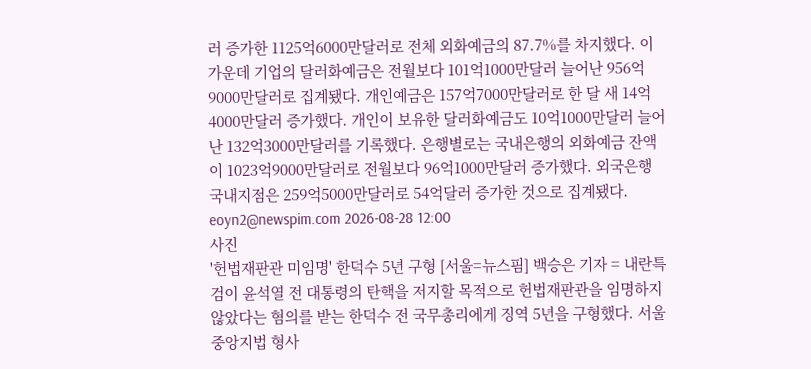러 증가한 1125억6000만달러로 전체 외화예금의 87.7%를 차지했다. 이 가운데 기업의 달러화예금은 전월보다 101억1000만달러 늘어난 956억9000만달러로 집계됐다. 개인예금은 157억7000만달러로 한 달 새 14억4000만달러 증가했다. 개인이 보유한 달러화예금도 10억1000만달러 늘어난 132억3000만달러를 기록했다. 은행별로는 국내은행의 외화예금 잔액이 1023억9000만달러로 전월보다 96억1000만달러 증가했다. 외국은행 국내지점은 259억5000만달러로 54억달러 증가한 것으로 집계됐다. eoyn2@newspim.com 2026-08-28 12:00
사진
'헌법재판관 미임명' 한덕수 5년 구형 [서울=뉴스핌] 백승은 기자 = 내란특검이 윤석열 전 대통령의 탄핵을 저지할 목적으로 헌법재판관을 임명하지 않았다는 혐의를 받는 한덕수 전 국무총리에게 징역 5년을 구형했다. 서울중앙지법 형사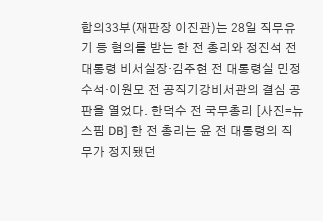합의33부(재판장 이진관)는 28일 직무유기 등 혐의를 받는 한 전 총리와 정진석 전 대통령 비서실장·김주현 전 대통령실 민정수석·이원모 전 공직기강비서관의 결심 공판을 열었다. 한덕수 전 국무총리 [사진=뉴스핌 DB] 한 전 총리는 윤 전 대통령의 직무가 정지됐던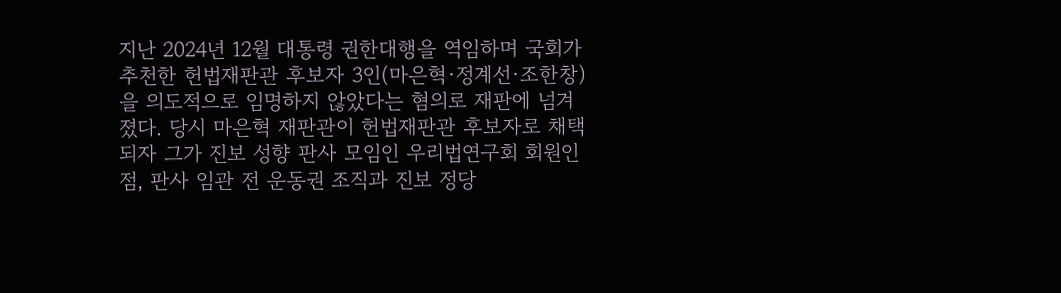지난 2024년 12월 대통령 권한대행을 역임하며 국회가 추천한 헌법재판관 후보자 3인(마은혁·정계선·조한창)을 의도적으로 임명하지 않았다는 혐의로 재판에 넘겨졌다. 당시 마은혁 재판관이 헌법재판관 후보자로 채택되자 그가 진보 성향 판사 모임인 우리법연구회 회원인 점, 판사 임관 전 운동권 조직과 진보 정당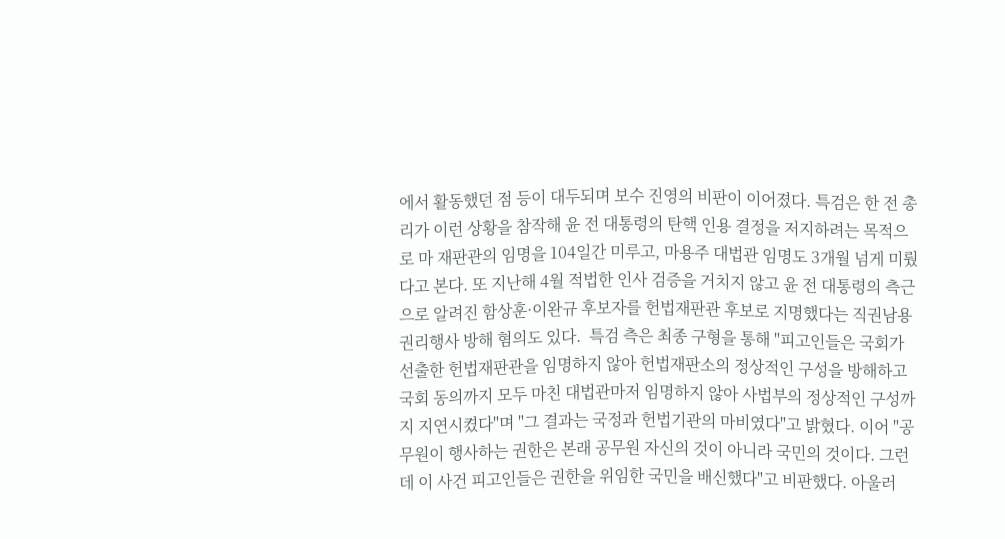에서 활동했던 점 등이 대두되며 보수 진영의 비판이 이어졌다. 특검은 한 전 총리가 이런 상황을 참작해 윤 전 대통령의 탄핵 인용 결정을 저지하려는 목적으로 마 재판관의 임명을 104일간 미루고, 마용주 대법관 임명도 3개월 넘게 미뤘다고 본다. 또 지난해 4월 적법한 인사 검증을 거치지 않고 윤 전 대통령의 측근으로 알려진 함상훈·이완규 후보자를 헌법재판관 후보로 지명했다는 직권남용 권리행사 방해 혐의도 있다.  특검 측은 최종 구형을 통해 "피고인들은 국회가 선출한 헌법재판관을 임명하지 않아 헌법재판소의 정상적인 구성을 방해하고 국회 동의까지 모두 마친 대법관마저 임명하지 않아 사법부의 정상적인 구성까지 지연시켰다"며 "그 결과는 국정과 헌법기관의 마비였다"고 밝혔다. 이어 "공무원이 행사하는 권한은 본래 공무원 자신의 것이 아니라 국민의 것이다. 그런데 이 사건 피고인들은 권한을 위임한 국민을 배신했다"고 비판했다. 아울러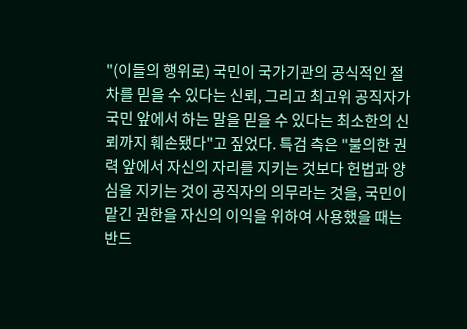"(이들의 행위로) 국민이 국가기관의 공식적인 절차를 믿을 수 있다는 신뢰, 그리고 최고위 공직자가 국민 앞에서 하는 말을 믿을 수 있다는 최소한의 신뢰까지 훼손됐다"고 짚었다. 특검 측은 "불의한 권력 앞에서 자신의 자리를 지키는 것보다 헌법과 양심을 지키는 것이 공직자의 의무라는 것을, 국민이 맡긴 권한을 자신의 이익을 위하여 사용했을 때는 반드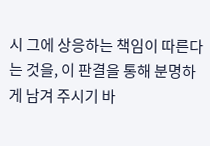시 그에 상응하는 책임이 따른다는 것을, 이 판결을 통해 분명하게 남겨 주시기 바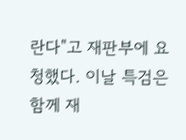란다"고 재판부에 요청했다. 이날 특검은 함께 재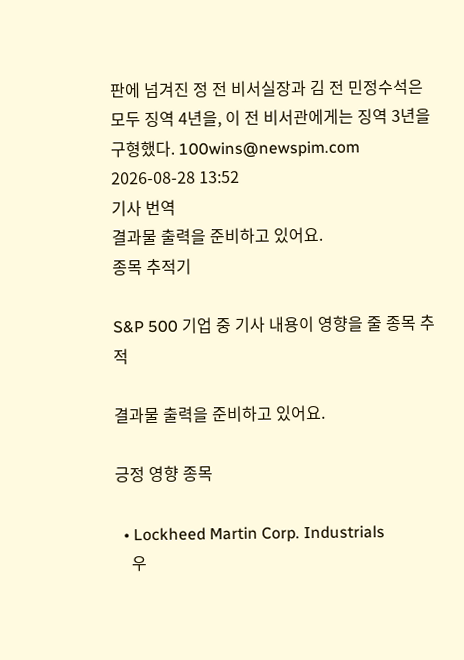판에 넘겨진 정 전 비서실장과 김 전 민정수석은 모두 징역 4년을, 이 전 비서관에게는 징역 3년을 구형했다. 100wins@newspim.com 2026-08-28 13:52
기사 번역
결과물 출력을 준비하고 있어요.
종목 추적기

S&P 500 기업 중 기사 내용이 영향을 줄 종목 추적

결과물 출력을 준비하고 있어요.

긍정 영향 종목

  • Lockheed Martin Corp. Industrials
    우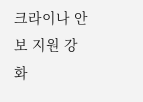크라이나 안보 지원 강화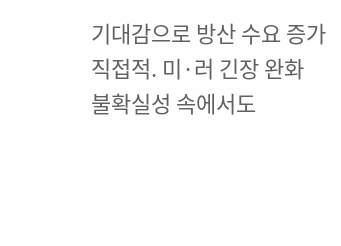기대감으로 방산 수요 증가 직접적. 미·러 긴장 완화 불확실성 속에서도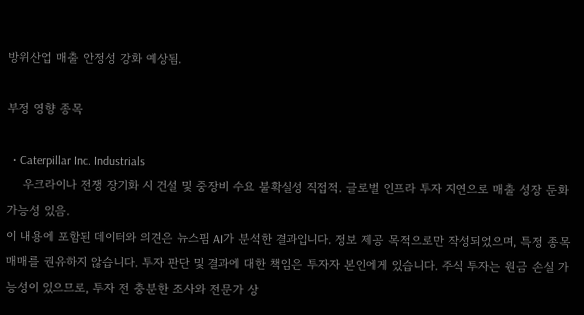방위산업 매출 안정성 강화 예상됨.

부정 영향 종목

  • Caterpillar Inc. Industrials
    우크라이나 전쟁 장기화 시 건설 및 중장비 수요 불확실성 직접적. 글로벌 인프라 투자 지연으로 매출 성장 둔화 가능성 있음.
이 내용에 포함된 데이터와 의견은 뉴스핌 AI가 분석한 결과입니다. 정보 제공 목적으로만 작성되었으며, 특정 종목 매매를 권유하지 않습니다. 투자 판단 및 결과에 대한 책임은 투자자 본인에게 있습니다. 주식 투자는 원금 손실 가능성이 있으므로, 투자 전 충분한 조사와 전문가 상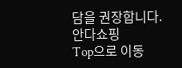담을 권장합니다.
안다쇼핑
Top으로 이동